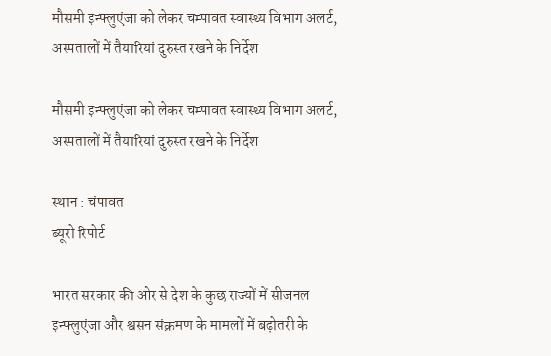मौसमी इन्फ्लुएंजा को लेकर चम्पावत स्वास्थ्य विभाग अलर्ट, अस्पतालों में तैयारियां दुरुस्त रखने के निर्देश

मौसमी इन्फ्लुएंजा को लेकर चम्पावत स्वास्थ्य विभाग अलर्ट, अस्पतालों में तैयारियां दुरुस्त रखने के निर्देश

स्थान : चंपावत
ब्यूरो रिपोर्ट

भारत सरकार की ओर से देश के कुछ राज्यों में सीजनल इन्फ्लुएंजा और श्वसन संक्रमण के मामलों में बढ़ोतरी के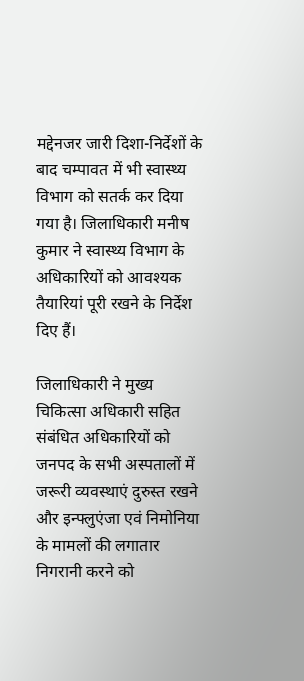मद्देनजर जारी दिशा-निर्देशों के बाद चम्पावत में भी स्वास्थ्य विभाग को सतर्क कर दिया गया है। जिलाधिकारी मनीष कुमार ने स्वास्थ्य विभाग के अधिकारियों को आवश्यक तैयारियां पूरी रखने के निर्देश दिए हैं।

जिलाधिकारी ने मुख्य चिकित्सा अधिकारी सहित संबंधित अधिकारियों को जनपद के सभी अस्पतालों में जरूरी व्यवस्थाएं दुरुस्त रखने और इन्फ्लुएंजा एवं निमोनिया के मामलों की लगातार निगरानी करने को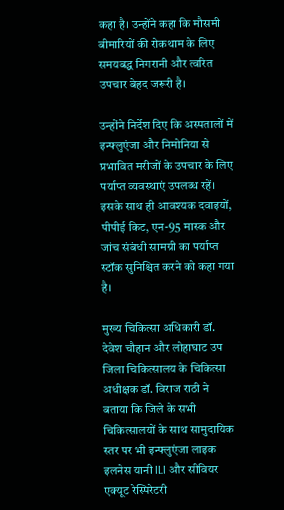कहा है। उन्होंने कहा कि मौसमी बीमारियों की रोकथाम के लिए समयबद्ध निगरानी और त्वरित उपचार बेहद जरूरी है।

उन्होंने निर्देश दिए कि अस्पतालों में इन्फ्लुएंजा और निमोनिया से प्रभावित मरीजों के उपचार के लिए पर्याप्त व्यवस्थाएं उपलब्ध रहें। इसके साथ ही आवश्यक दवाइयों, पीपीई किट, एन-95 मास्क और जांच संबंधी सामग्री का पर्याप्त स्टॉक सुनिश्चित करने को कहा गया है।

मुख्य चिकित्सा अधिकारी डॉ. देवेश चौहान और लोहाघाट उप जिला चिकित्सालय के चिकित्सा अधीक्षक डॉ. विराज राठी ने बताया कि जिले के सभी चिकित्सालयों के साथ सामुदायिक स्तर पर भी इन्फ्लुएंजा लाइक इलनेस यानी ILI और सीवियर एक्यूट रेस्पिरेटरी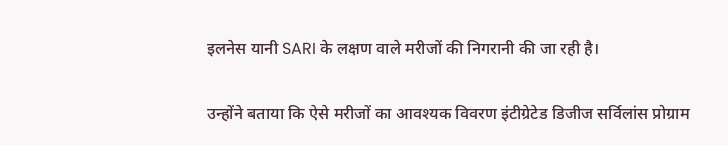इलनेस यानी SARI के लक्षण वाले मरीजों की निगरानी की जा रही है।

उन्होंने बताया कि ऐसे मरीजों का आवश्यक विवरण इंटीग्रेटेड डिजीज सर्विलांस प्रोग्राम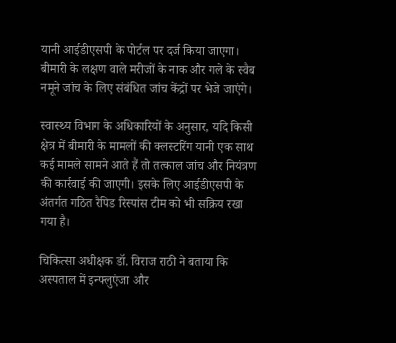यानी आईडीएसपी के पोर्टल पर दर्ज किया जाएगा। बीमारी के लक्षण वाले मरीजों के नाक और गले के स्वैब नमूने जांच के लिए संबंधित जांच केंद्रों पर भेजे जाएंगे।

स्वास्थ्य विभाग के अधिकारियों के अनुसार, यदि किसी क्षेत्र में बीमारी के मामलों की क्लस्टरिंग यानी एक साथ कई मामले सामने आते हैं तो तत्काल जांच और नियंत्रण की कार्रवाई की जाएगी। इसके लिए आईडीएसपी के अंतर्गत गठित रैपिड रिस्पांस टीम को भी सक्रिय रखा गया है।

चिकित्सा अधीक्षक डॉ. विराज राठी ने बताया कि अस्पताल में इन्फ्लुएंजा और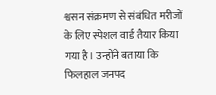श्वसन संक्रमण से संबंधित मरीजों के लिए स्पेशल वार्ड तैयार किया गया है। उन्होंने बताया कि फिलहाल जनपद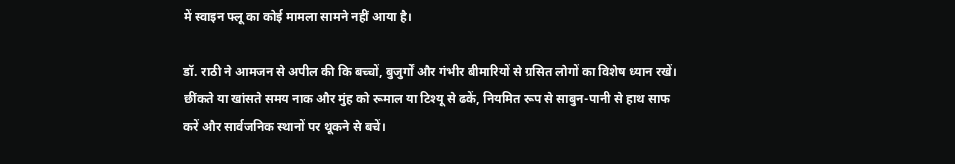में स्वाइन फ्लू का कोई मामला सामने नहीं आया है।

डॉ. राठी ने आमजन से अपील की कि बच्चों, बुजुर्गों और गंभीर बीमारियों से ग्रसित लोगों का विशेष ध्यान रखें। छींकते या खांसते समय नाक और मुंह को रूमाल या टिश्यू से ढकें, नियमित रूप से साबुन-पानी से हाथ साफ करें और सार्वजनिक स्थानों पर थूकने से बचें।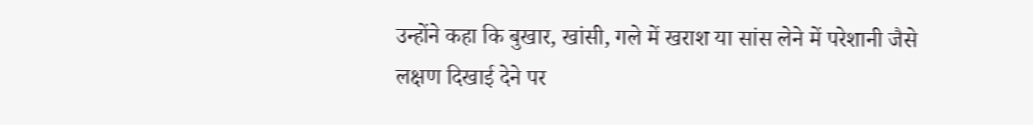उन्होंने कहा कि बुखार, खांसी, गले में खराश या सांस लेने में परेशानी जैसे लक्षण दिखाई देने पर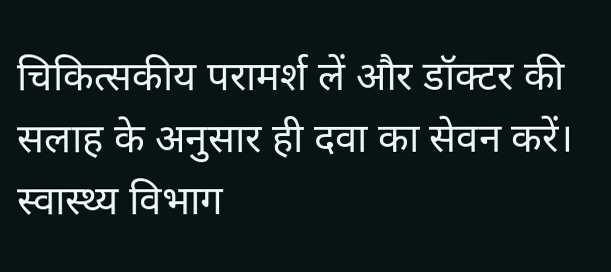चिकित्सकीय परामर्श लें और डॉक्टर की सलाह के अनुसार ही दवा का सेवन करें। स्वास्थ्य विभाग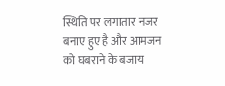स्थिति पर लगातार नजर बनाए हुए है और आमजन को घबराने के बजाय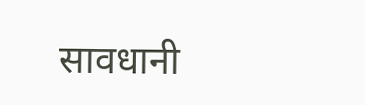सावधानी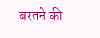बरतने की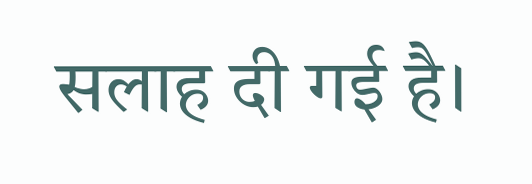सलाह दी गई है।